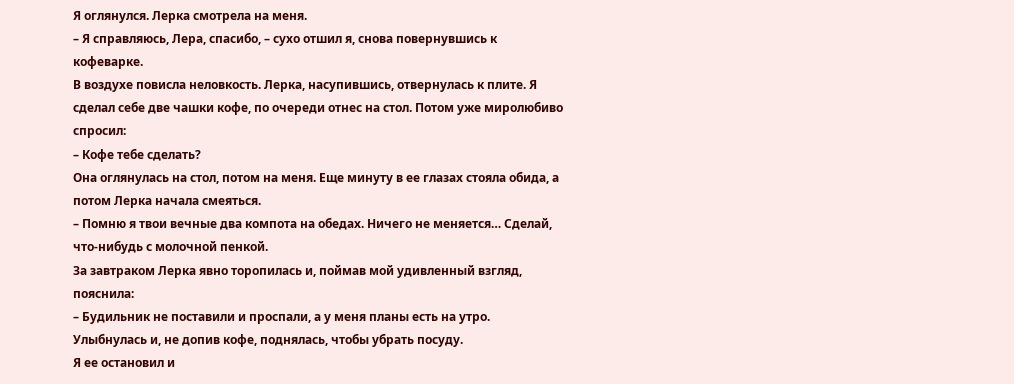Я оглянулся. Лерка смотрела на меня.
– Я справляюсь, Лера, спасибо, – сухо отшил я, снова повернувшись к кофеварке.
В воздухе повисла неловкость. Лерка, насупившись, отвернулась к плите. Я сделал себе две чашки кофе, по очереди отнес на стол. Потом уже миролюбиво спросил:
– Кофе тебе сделать?
Она оглянулась на стол, потом на меня. Еще минуту в ее глазах стояла обида, а потом Лерка начала смеяться.
– Помню я твои вечные два компота на обедах. Ничего не меняется… Сделай, что-нибудь с молочной пенкой.
За завтраком Лерка явно торопилась и, поймав мой удивленный взгляд, пояснила:
– Будильник не поставили и проспали, а у меня планы есть на утро.
Улыбнулась и, не допив кофе, поднялась, чтобы убрать посуду.
Я ее остановил и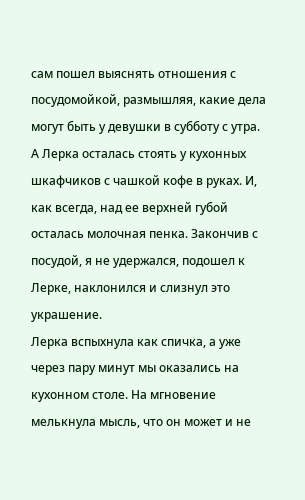сам пошел выяснять отношения с посудомойкой, размышляя, какие дела могут быть у девушки в субботу с утра. А Лерка осталась стоять у кухонных шкафчиков с чашкой кофе в руках. И, как всегда, над ее верхней губой осталась молочная пенка. Закончив с посудой, я не удержался, подошел к Лерке, наклонился и слизнул это украшение.
Лерка вспыхнула как спичка, а уже через пару минут мы оказались на кухонном столе. На мгновение мелькнула мысль, что он может и не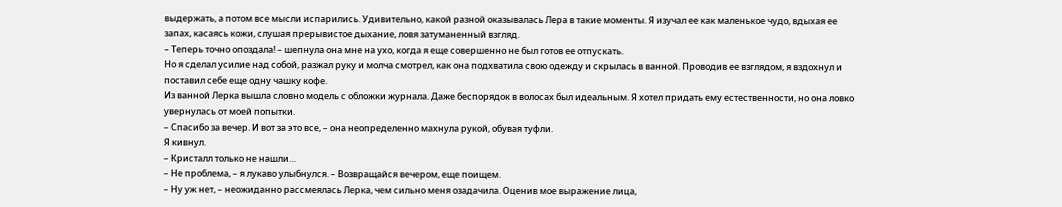выдержать, а потом все мысли испарились. Удивительно, какой разной оказывалась Лера в такие моменты. Я изучал ее как маленькое чудо, вдыхая ее запах, касаясь кожи, слушая прерывистое дыхание, ловя затуманенный взгляд.
– Теперь точно опоздала! – шепнула она мне на ухо, когда я еще совершенно не был готов ее отпускать.
Но я сделал усилие над собой, разжал руку и молча смотрел, как она подхватила свою одежду и скрылась в ванной. Проводив ее взглядом, я вздохнул и поставил себе еще одну чашку кофе.
Из ванной Лерка вышла словно модель с обложки журнала. Даже беспорядок в волосах был идеальным. Я хотел придать ему естественности, но она ловко увернулась от моей попытки.
– Спасибо за вечер. И вот за это все, – она неопределенно махнула рукой, обувая туфли.
Я кивнул.
– Кристалл только не нашли…
– Не проблема, – я лукаво улыбнулся. – Возвращайся вечером, еще поищем.
– Ну уж нет, – неожиданно рассмеялась Лерка, чем сильно меня озадачила. Оценив мое выражение лица,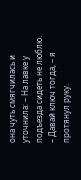она чуть смягчилась и уточнила: – На лавке у подъезда сидеть не люблю.
– Давай ключ тогда, – я протянул руку.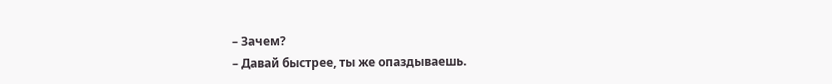– Зачем?
– Давай быстрее, ты же опаздываешь.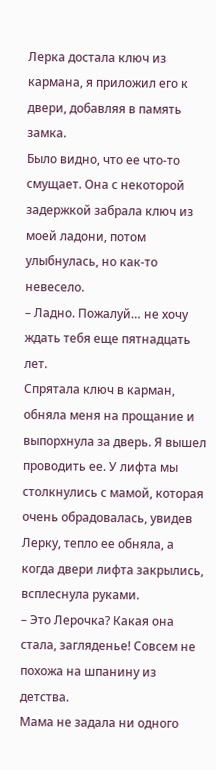Лерка достала ключ из кармана, я приложил его к двери, добавляя в память замка.
Было видно, что ее что-то смущает. Она с некоторой задержкой забрала ключ из моей ладони, потом улыбнулась, но как-то невесело.
– Ладно. Пожалуй… не хочу ждать тебя еще пятнадцать лет.
Спрятала ключ в карман, обняла меня на прощание и выпорхнула за дверь. Я вышел проводить ее. У лифта мы столкнулись с мамой, которая очень обрадовалась, увидев Лерку, тепло ее обняла, а когда двери лифта закрылись, всплеснула руками.
– Это Лерочка? Какая она стала, загляденье! Совсем не похожа на шпанину из детства.
Мама не задала ни одного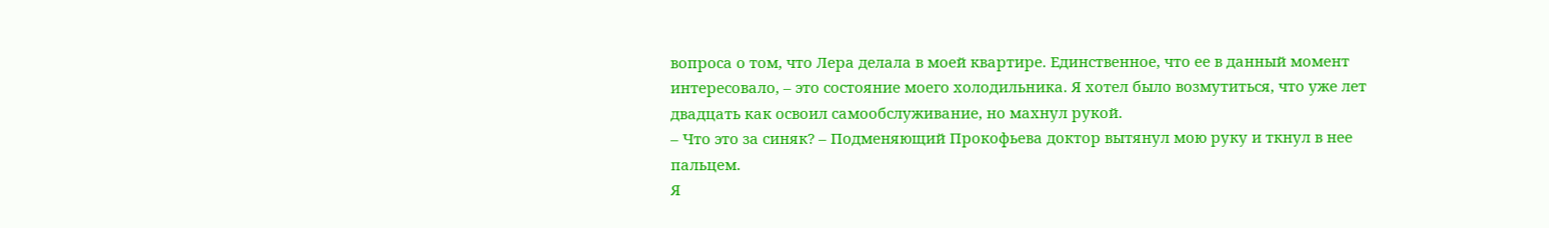вопроса о том, что Лера делала в моей квартире. Единственное, что ее в данный момент интересовало, – это состояние моего холодильника. Я хотел было возмутиться, что уже лет двадцать как освоил самообслуживание, но махнул рукой.
– Что это за синяк? – Подменяющий Прокофьева доктор вытянул мою руку и ткнул в нее пальцем.
Я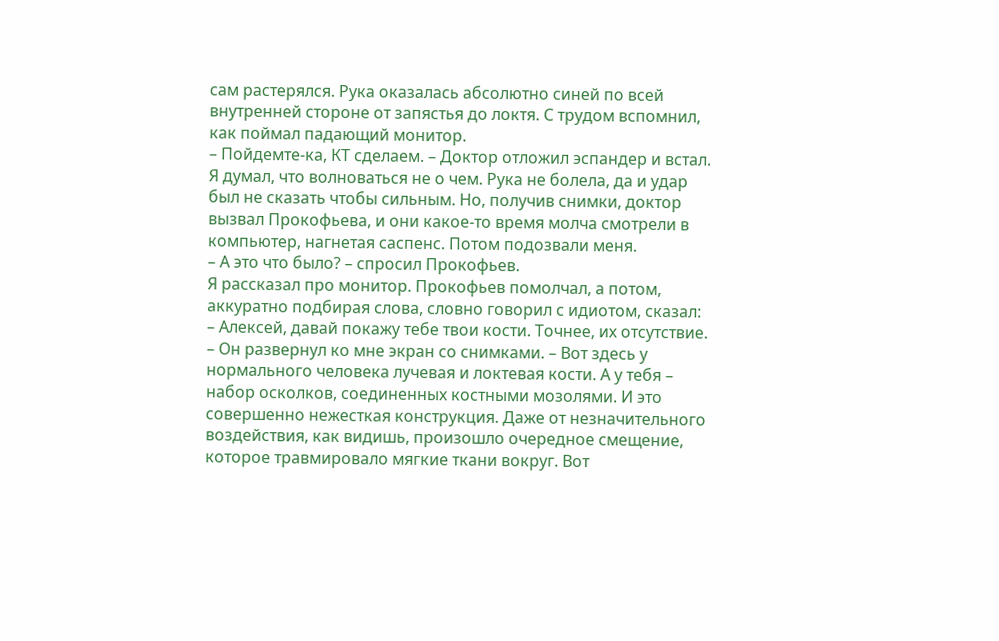сам растерялся. Рука оказалась абсолютно синей по всей внутренней стороне от запястья до локтя. С трудом вспомнил, как поймал падающий монитор.
– Пойдемте-ка, КТ сделаем. – Доктор отложил эспандер и встал.
Я думал, что волноваться не о чем. Рука не болела, да и удар был не сказать чтобы сильным. Но, получив снимки, доктор вызвал Прокофьева, и они какое-то время молча смотрели в компьютер, нагнетая саспенс. Потом подозвали меня.
– А это что было? – спросил Прокофьев.
Я рассказал про монитор. Прокофьев помолчал, а потом, аккуратно подбирая слова, словно говорил с идиотом, сказал:
– Алексей, давай покажу тебе твои кости. Точнее, их отсутствие. – Он развернул ко мне экран со снимками. – Вот здесь у нормального человека лучевая и локтевая кости. А у тебя – набор осколков, соединенных костными мозолями. И это совершенно нежесткая конструкция. Даже от незначительного воздействия, как видишь, произошло очередное смещение, которое травмировало мягкие ткани вокруг. Вот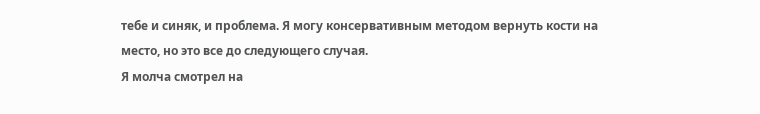тебе и синяк, и проблема. Я могу консервативным методом вернуть кости на место, но это все до следующего случая.
Я молча смотрел на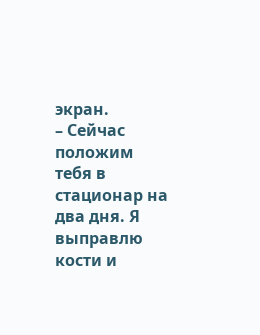экран.
– Сейчас положим тебя в стационар на два дня. Я выправлю кости и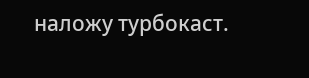наложу турбокаст.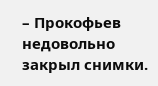– Прокофьев недовольно закрыл снимки.